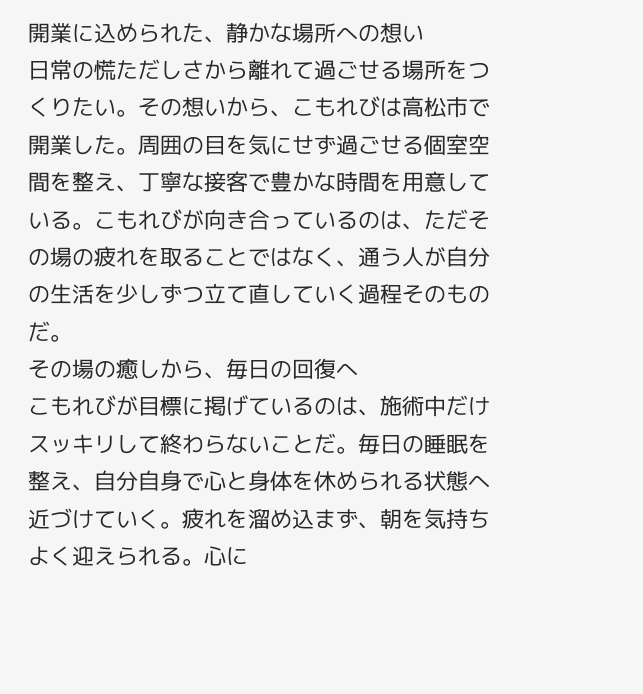開業に込められた、静かな場所への想い
日常の慌ただしさから離れて過ごせる場所をつくりたい。その想いから、こもれびは高松市で開業した。周囲の目を気にせず過ごせる個室空間を整え、丁寧な接客で豊かな時間を用意している。こもれびが向き合っているのは、ただその場の疲れを取ることではなく、通う人が自分の生活を少しずつ立て直していく過程そのものだ。
その場の癒しから、毎日の回復へ
こもれびが目標に掲げているのは、施術中だけスッキリして終わらないことだ。毎日の睡眠を整え、自分自身で心と身体を休められる状態へ近づけていく。疲れを溜め込まず、朝を気持ちよく迎えられる。心に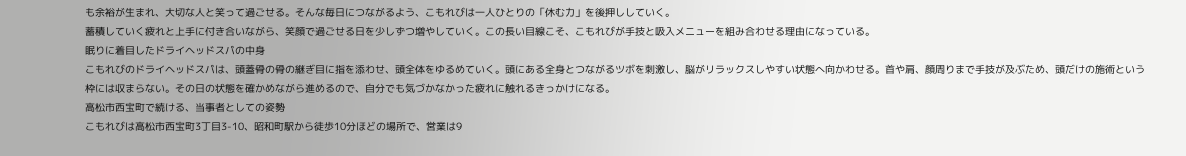も余裕が生まれ、大切な人と笑って過ごせる。そんな毎日につながるよう、こもれびは一人ひとりの「休む力」を後押ししていく。
蓄積していく疲れと上手に付き合いながら、笑顔で過ごせる日を少しずつ増やしていく。この長い目線こそ、こもれびが手技と吸入メニューを組み合わせる理由になっている。
眠りに着目したドライヘッドスパの中身
こもれびのドライヘッドスパは、頭蓋骨の骨の継ぎ目に指を添わせ、頭全体をゆるめていく。頭にある全身とつながるツボを刺激し、脳がリラックスしやすい状態へ向かわせる。首や肩、顔周りまで手技が及ぶため、頭だけの施術という枠には収まらない。その日の状態を確かめながら進めるので、自分でも気づかなかった疲れに触れるきっかけになる。
高松市西宝町で続ける、当事者としての姿勢
こもれびは高松市西宝町3丁目3-10、昭和町駅から徒歩10分ほどの場所で、営業は9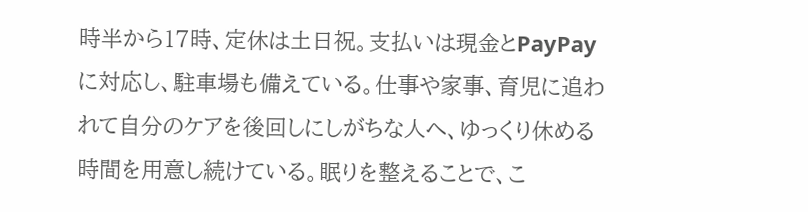時半から17時、定休は土日祝。支払いは現金とPayPayに対応し、駐車場も備えている。仕事や家事、育児に追われて自分のケアを後回しにしがちな人へ、ゆっくり休める時間を用意し続けている。眠りを整えることで、こ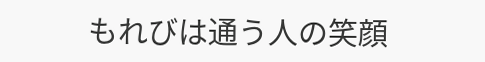もれびは通う人の笑顔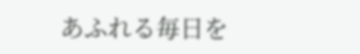あふれる毎日を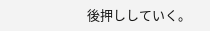後押ししていく。